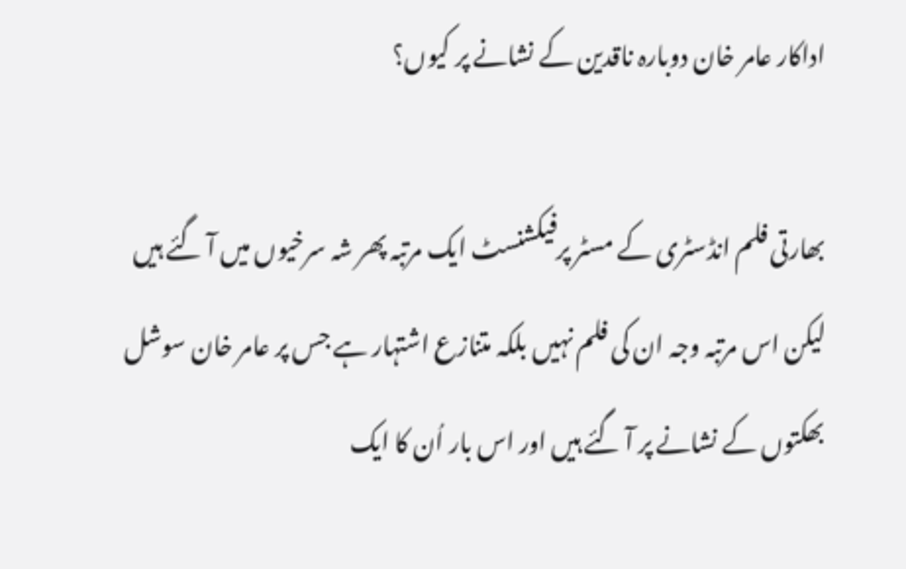اداکار عامر خان دوبارہ ناقدین کے نشانے پر کیوں؟

بھارتی فلم انڈسٹری کے مسٹر پرفیکشنسٹ ایک مرتبہ پھر شہ سرخیوں میں آ گئے ہیں لیکن اس مرتبہ وجہ ان کی فلم نہیں بلکہ متنازع اشتہار ہے جس پر عامر خان سوشل بھکتوں کے نشانے پر آ گئے ہیں اور اس بار اُن کا ایک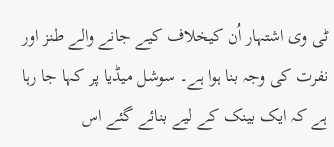ٹی وی اشتہار اُن کیخلاف کیے جانے والے طنز اور نفرت کی وجہ بنا ہوا ہے۔ سوشل میڈیا پر کہا جا رہا ہے کہ ایک بینک کے لیے بنائے گئے اس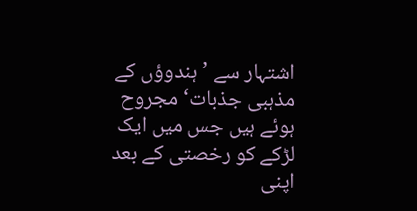اشتہار سے ’ہندوؤں کے مذہبی جذبات‘ مجروح ہوئے ہیں جس میں ایک لڑکے کو رخصتی کے بعد اپنی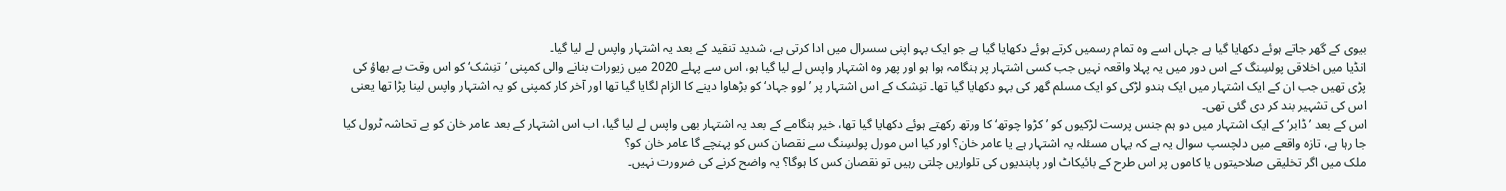بیوی کے گھر جاتے ہوئے دکھایا گیا ہے جہاں اسے وہ تمام رسمیں کرتے ہوئے دکھایا گیا ہے جو ایک بہو اپنی سسرال میں ادا کرتی ہے، شدید تنقید کے بعد یہ اشتہار واپس لے لیا گیا۔
انڈیا میں اخلاقی پولسِنگ کے اس دور میں یہ پہلا واقعہ نہیں جب کسی اشتہار پر ہنگامہ ہوا ہو اور پھر وہ اشتہار واپس لے لیا گیا ہو، اس سے پہلے 2020 میں زیورات بنانے والی کمپنی ’تنِشک‘ کو اس وقت بے بھاؤ کی پڑی تھیں جب ان کے ایک اشتہار میں ایک ہندو لڑکی کو ایک مسلم گھر کی بہو دکھایا گیا تھا۔ تنِشک کے اس اشتہار پر ’لوو جہاد‘ کو بڑھاوا دینے کا الزام لگایا گیا تھا اور آخر کار کمپنی کو یہ اشتہار واپس لینا پڑا تھا یعنی اس کی تشہیر بند کر دی گئی تھی۔
اس کے بعد ’ڈابر‘ کے ایک اشتہار میں دو ہم جنس پرست لڑکیوں کو ’کڑوا چوتھ‘ کا ورتھ رکھتے ہوئے دکھایا گیا تھا، خیر ہنگامے کے بعد یہ اشتہار بھی واپس لے لیا گیا، اب اس اشتہار کے بعد عامر خان کو بے تحاشہ ٹرول کیا جا رہا ہے، تازہ واقعے میں دلچسپ سوال یہ ہے کہ یہاں مسئلہ یہ اشتہار ہے یا عامر خان؟ اور کیا اس مورل پولسِنگ سے نقصان کس کو پہنچے گا عامر خان کو؟
ملک میں اگر تخلیقی صلاحیتوں یا کاموں پر اس طرح کے بائیکاٹ اور پابندیوں کی تلواریں چلتی رہیں تو نقصان کس کا ہوگا؟ یہ واضح کرنے کی ضرورت نہیں۔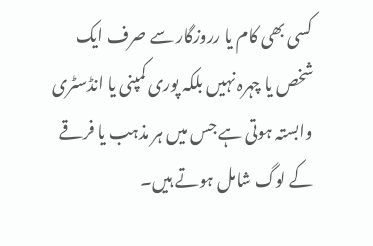کسی بھی کام یا رروزگار سے صرف ایک شخص یا چہرہ نہیں بلکہ پوری کمپنی یا انڈسٹری وابستہ ہوتی ہے جس میں ہر مذہب یا فرقے کے لوگ شامل ہوتے ہیں۔